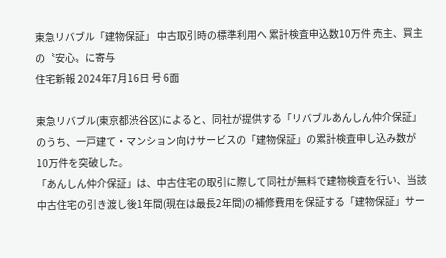東急リバブル「建物保証」 中古取引時の標準利用へ 累計検査申込数10万件 売主、買主の〝安心〟に寄与
住宅新報 2024年7月16日 号 6面

東急リバブル(東京都渋谷区)によると、同社が提供する「リバブルあんしん仲介保証」のうち、一戸建て・マンション向けサービスの「建物保証」の累計検査申し込み数が10万件を突破した。
「あんしん仲介保証」は、中古住宅の取引に際して同社が無料で建物検査を行い、当該中古住宅の引き渡し後1年間(現在は最長2年間)の補修費用を保証する「建物保証」サー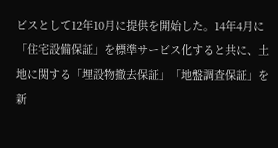ビスとして12年10月に提供を開始した。14年4月に「住宅設備保証」を標準サービス化すると共に、土地に関する「埋設物撤去保証」「地盤調査保証」を新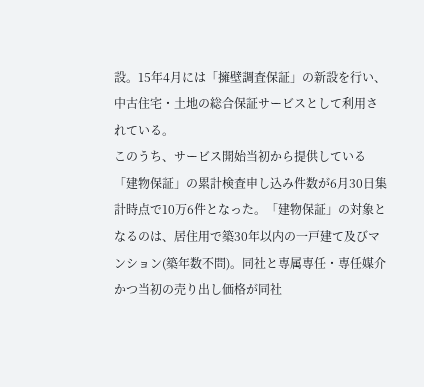設。15年4月には「擁壁調査保証」の新設を行い、中古住宅・土地の総合保証サービスとして利用されている。
このうち、サービス開始当初から提供している「建物保証」の累計検査申し込み件数が6月30日集計時点で10万6件となった。「建物保証」の対象となるのは、居住用で築30年以内の一戸建て及びマンション(築年数不問)。同社と専属専任・専任媒介かつ当初の売り出し価格が同社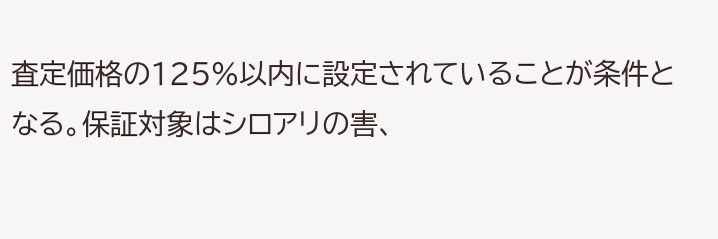査定価格の125%以内に設定されていることが条件となる。保証対象はシロアリの害、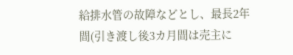給排水管の故障などとし、最長2年間(引き渡し後3カ月間は売主に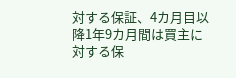対する保証、4カ月目以降1年9カ月間は買主に対する保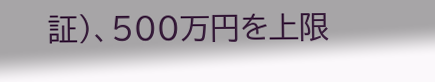証)、500万円を上限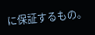に保証するもの。